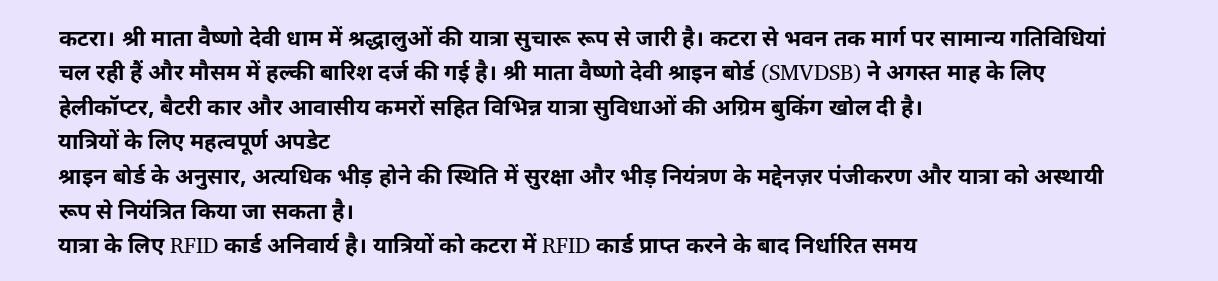कटरा। श्री माता वैष्णो देवी धाम में श्रद्धालुओं की यात्रा सुचारू रूप से जारी है। कटरा से भवन तक मार्ग पर सामान्य गतिविधियां चल रही हैं और मौसम में हल्की बारिश दर्ज की गई है। श्री माता वैष्णो देवी श्राइन बोर्ड (SMVDSB) ने अगस्त माह के लिए हेलीकॉप्टर, बैटरी कार और आवासीय कमरों सहित विभिन्न यात्रा सुविधाओं की अग्रिम बुकिंग खोल दी है।
यात्रियों के लिए महत्वपूर्ण अपडेट
श्राइन बोर्ड के अनुसार, अत्यधिक भीड़ होने की स्थिति में सुरक्षा और भीड़ नियंत्रण के मद्देनज़र पंजीकरण और यात्रा को अस्थायी रूप से नियंत्रित किया जा सकता है।
यात्रा के लिए RFID कार्ड अनिवार्य है। यात्रियों को कटरा में RFID कार्ड प्राप्त करने के बाद निर्धारित समय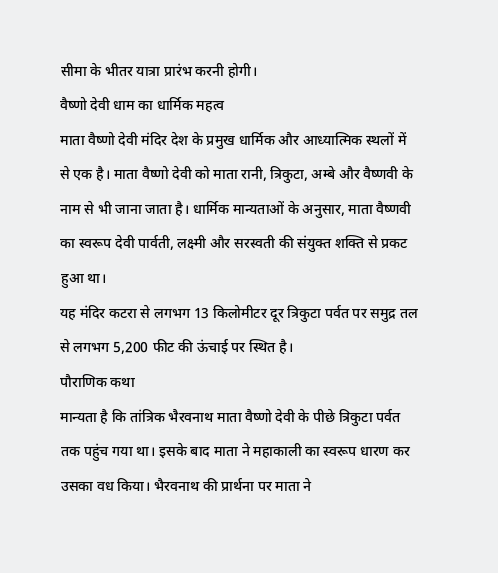सीमा के भीतर यात्रा प्रारंभ करनी होगी।
वैष्णो देवी धाम का धार्मिक महत्व
माता वैष्णो देवी मंदिर देश के प्रमुख धार्मिक और आध्यात्मिक स्थलों में से एक है। माता वैष्णो देवी को माता रानी, त्रिकुटा, अम्बे और वैष्णवी के नाम से भी जाना जाता है। धार्मिक मान्यताओं के अनुसार, माता वैष्णवी का स्वरूप देवी पार्वती, लक्ष्मी और सरस्वती की संयुक्त शक्ति से प्रकट हुआ था।
यह मंदिर कटरा से लगभग 13 किलोमीटर दूर त्रिकुटा पर्वत पर समुद्र तल से लगभग 5,200 फीट की ऊंचाई पर स्थित है।
पौराणिक कथा
मान्यता है कि तांत्रिक भैरवनाथ माता वैष्णो देवी के पीछे त्रिकुटा पर्वत तक पहुंच गया था। इसके बाद माता ने महाकाली का स्वरूप धारण कर उसका वध किया। भैरवनाथ की प्रार्थना पर माता ने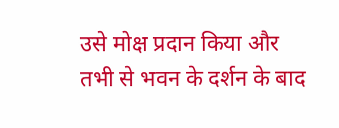उसे मोक्ष प्रदान किया और तभी से भवन के दर्शन के बाद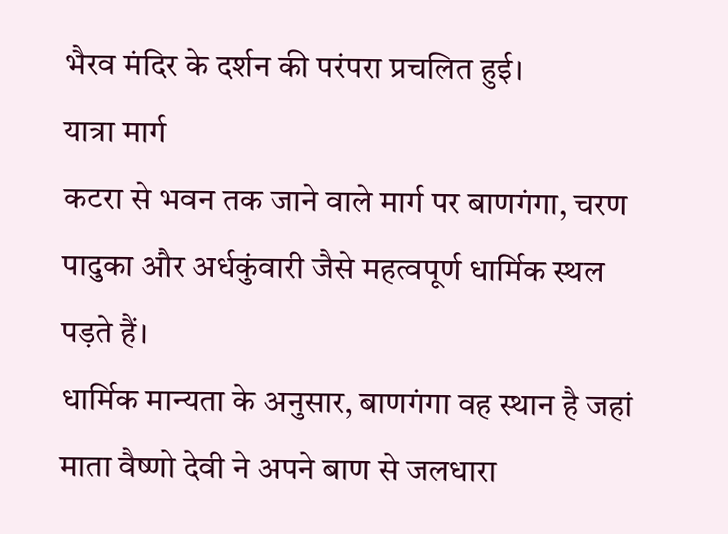भैरव मंदिर के दर्शन की परंपरा प्रचलित हुई।
यात्रा मार्ग
कटरा से भवन तक जाने वाले मार्ग पर बाणगंगा, चरण पादुका और अर्धकुंवारी जैसे महत्वपूर्ण धार्मिक स्थल पड़ते हैं।
धार्मिक मान्यता के अनुसार, बाणगंगा वह स्थान है जहां माता वैष्णो देवी ने अपने बाण से जलधारा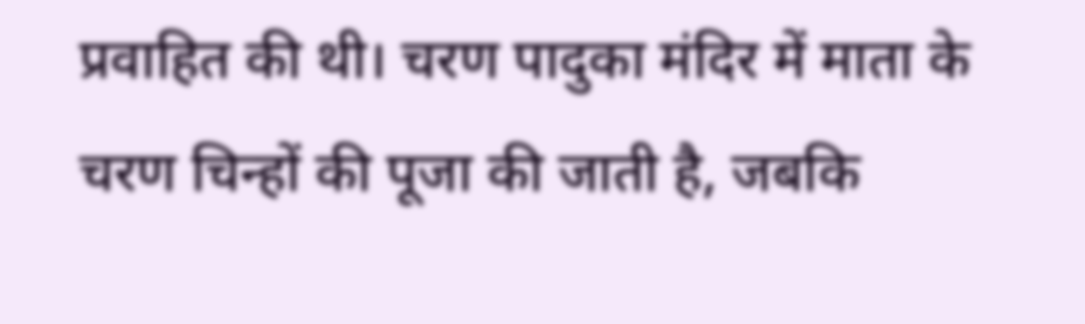प्रवाहित की थी। चरण पादुका मंदिर में माता के चरण चिन्हों की पूजा की जाती है, जबकि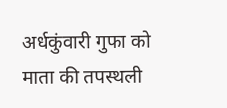अर्धकुंवारी गुफा को माता की तपस्थली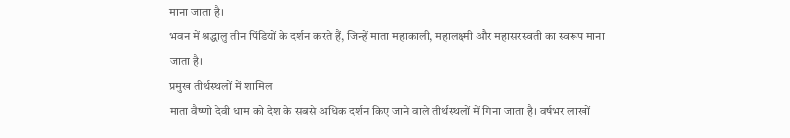माना जाता है।
भवन में श्रद्धालु तीन पिंडियों के दर्शन करते हैं, जिन्हें माता महाकाली, महालक्ष्मी और महासरस्वती का स्वरूप माना जाता है।
प्रमुख तीर्थस्थलों में शामिल
माता वैष्णो देवी धाम को देश के सबसे अधिक दर्शन किए जाने वाले तीर्थस्थलों में गिना जाता है। वर्षभर लाखों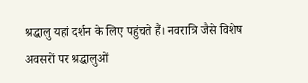श्रद्धालु यहां दर्शन के लिए पहुंचते हैं। नवरात्रि जैसे विशेष अवसरों पर श्रद्धालुओं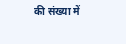की संख्या में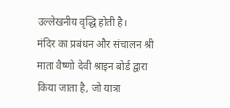उल्लेखनीय वृद्धि होती है।
मंदिर का प्रबंधन और संचालन श्री माता वैष्णो देवी श्राइन बोर्ड द्वारा किया जाता है, जो यात्रा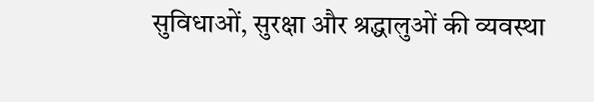सुविधाओं, सुरक्षा और श्रद्धालुओं की व्यवस्था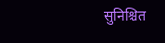सुनिश्चित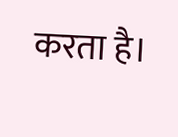करता है।